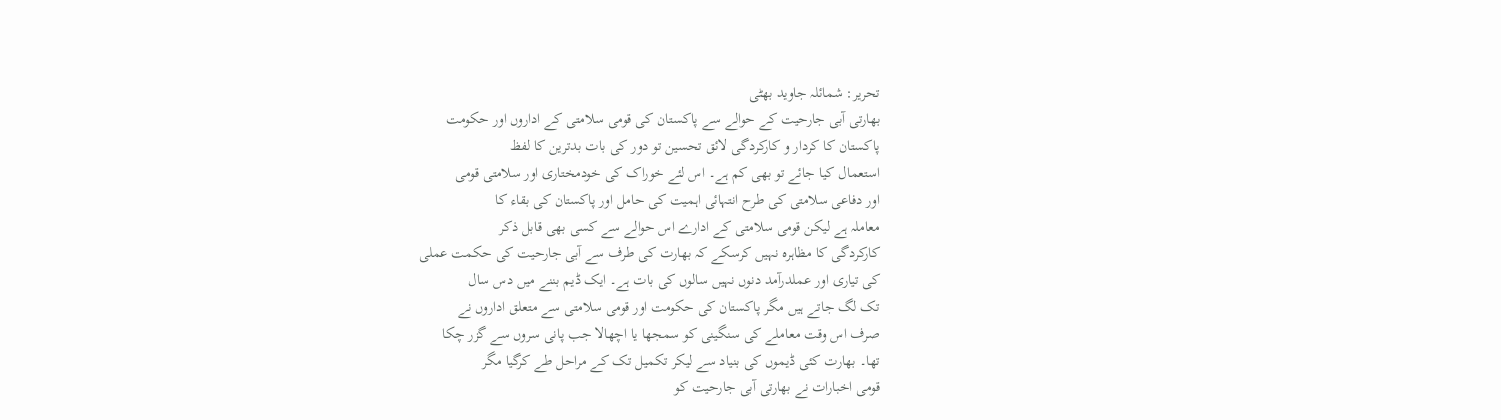تحریر: شمائلہ جاوید بھٹی
بھارتی آبی جارحیت کے حوالے سے پاکستان کی قومی سلامتی کے اداروں اور حکومت
پاکستان کا کردار و کارکردگی لائق تحسین تو دور کی بات بدترین کا لفظ
استعمال کیا جائے تو بھی کم ہے۔ اس لئے خوراک کی خودمختاری اور سلامتی قومی
اور دفاعی سلامتی کی طرح انتہائی اہمیت کی حامل اور پاکستان کی بقاء کا
معاملہ ہے لیکن قومی سلامتی کے ادارے اس حوالے سے کسی بھی قابل ذکر
کارکردگی کا مظاہرہ نہیں کرسکے کہ بھارت کی طرف سے آبی جارحیت کی حکمت عملی
کی تیاری اور عملدرآمد دنوں نہیں سالوں کی بات ہے۔ ایک ڈیم بننے میں دس سال
تک لگ جاتے ہیں مگر پاکستان کی حکومت اور قومی سلامتی سے متعلق اداروں نے
صرف اس وقت معاملے کی سنگینی کو سمجھا یا اچھالا جب پانی سروں سے گزر چکا
تھا۔ بھارت کئی ڈیموں کی بنیاد سے لیکر تکمیل تک کے مراحل طے کرگیا مگر
قومی اخبارات نے بھارتی آبی جارحیت کو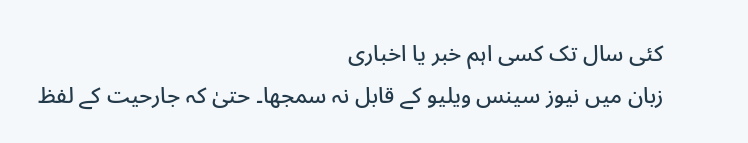کئی سال تک کسی اہم خبر یا اخباری
زبان میں نیوز سینس ویلیو کے قابل نہ سمجھا۔ حتیٰ کہ جارحیت کے لفظ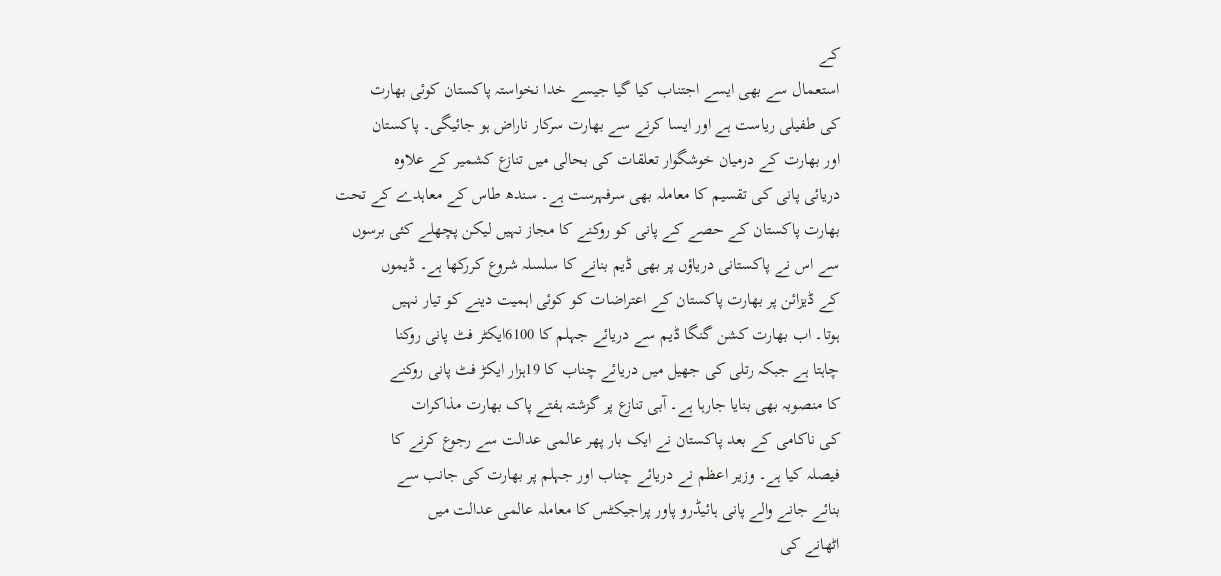کے
استعمال سے بھی ایسے اجتناب کیا گیا جیسے خدا نخواستہ پاکستان کوئی بھارت
کی طفیلی ریاست ہے اور ایسا کرنے سے بھارت سرکار ناراض ہو جائیگی۔ پاکستان
اور بھارت کے درمیان خوشگوار تعلقات کی بحالی میں تنازع کشمیر کے علاوہ
دریائی پانی کی تقسیم کا معاملہ بھی سرفہرست ہے۔ سندھ طاس کے معاہدے کے تحت
بھارت پاکستان کے حصے کے پانی کو روکنے کا مجاز نہیں لیکن پچھلے کئی برسوں
سے اس نے پاکستانی دریاؤں پر بھی ڈیم بنانے کا سلسلہ شروع کررکھا ہے۔ ڈیموں
کے ڈیزائن پر بھارت پاکستان کے اعتراضات کو کوئی اہمیت دینے کو تیار نہیں
ہوتا۔ اب بھارت کشن گنگا ڈیم سے دریائے جہلم کا 6100ایکٹر فٹ پانی روکنا
چاہتا ہے جبکہ رتلی کی جھیل میں دریائے چناب کا 19ہزار ایکڑ فٹ پانی روکنے
کا منصوبہ بھی بنایا جارہا ہے۔ آبی تنازع پر گزشتہ ہفتے پاک بھارت مذاکرات
کی ناکامی کے بعد پاکستان نے ایک بار پھر عالمی عدالت سے رجوع کرنے کا
فیصلہ کیا ہے۔ وزیر اعظم نے دریائے چناب اور جہلم پر بھارت کی جانب سے
بنائے جانے والے پانی ہائیڈرو پاور پراجیکٹس کا معاملہ عالمی عدالت میں
اٹھانے کی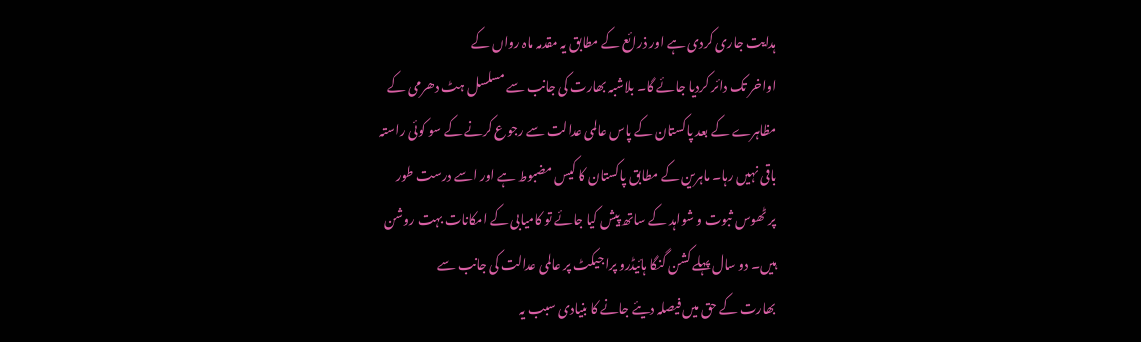ہدایت جاری کردی ہے اور ذرائع کے مطابق یہ مقدمہ ماہ رواں کے
اواخر تک دائر کردیا جائے گا۔ بلاشبہ بھارت کی جانب سے مسلسل ہٹ دھرمی کے
مظاہرے کے بعد پاکستان کے پاس عالمی عدالت سے رجوع کرنے کے سو کوئی راستہ
باقی نہیں رہا۔ ماہرین کے مطابق پاکستان کا کیس مضبوط ہے اور اسے درست طور
پر ٹھوس ثبوت و شواہد کے ساتھ پیش کیا جائے تو کامیابی کے امکانات بہت روشن
ہیں۔ دو سال پہلے کشن گنگا ہائیڈرو پراجیکٹ پر عالمی عدالت کی جانب سے
بھارت کے حق میں فیصلہ دیئے جانے کا بنیادی سبب یہ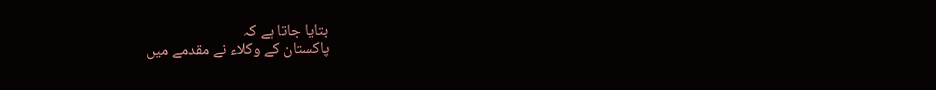بتایا جاتا ہے کہ
پاکستان کے وکلاء نے مقدمے میں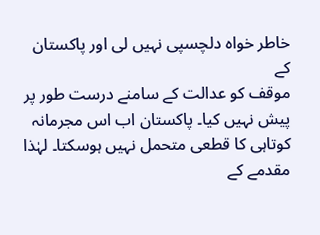خاطر خواہ دلچسپی نہیں لی اور پاکستان کے
موقف کو عدالت کے سامنے درست طور پر پیش نہیں کیا۔ پاکستان اب اس مجرمانہ
کوتاہی کا قطعی متحمل نہیں ہوسکتا۔ لہٰذا مقدمے کے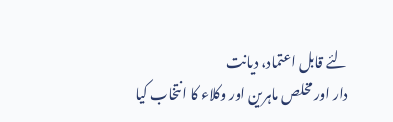لئے قابل اعتماد، دیانت
دار اور مخلص ماہرین اور وکلاء کا انتخاب کیا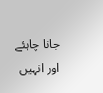جانا چاہئے اور انہیں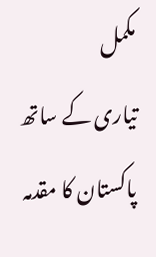مکمل
تیاری کے ساتھ پاکستان کا مقدمہ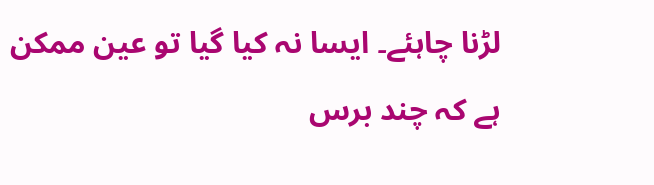لڑنا چاہئے۔ ایسا نہ کیا گیا تو عین ممکن
ہے کہ چند برس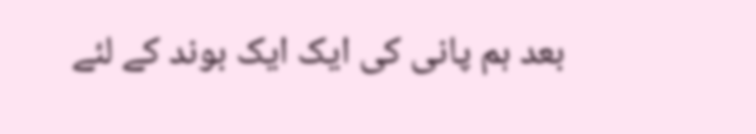بعد ہم پانی کی ایک ایک بوند کے لئے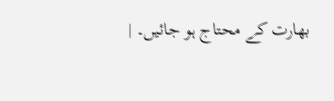بھارت کے محتاج ہو جائیں۔ |